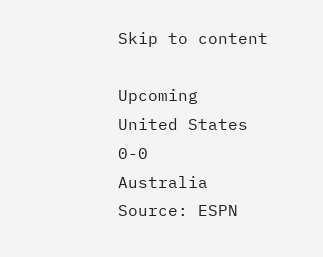Skip to content

Upcoming
United States
0-0
Australia
Source: ESPN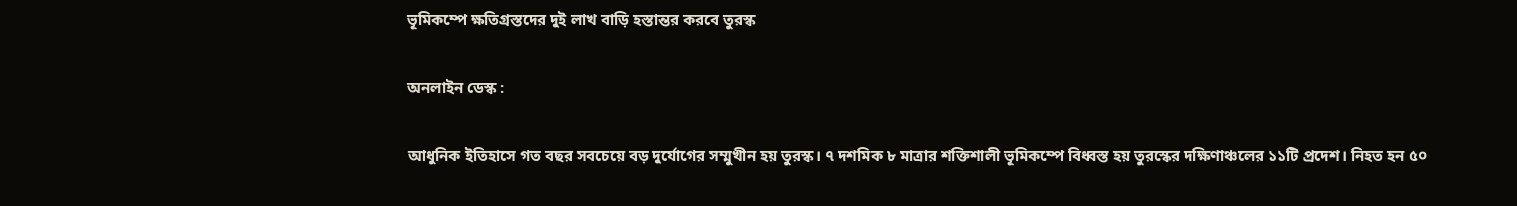ভূমিকম্পে ক্ষতিগ্রস্তদের দুই লাখ বাড়ি হস্তান্তর করবে তুরস্ক

অনলাইন ডেস্ক :

আধুনিক ইতিহাসে গত বছর সবচেয়ে বড় দুর্যোগের সম্মুখীন হয় তুরস্ক। ৭ দশমিক ৮ মাত্রার শক্তিশালী ভূমিকম্পে বিধ্বস্ত হয় তুরস্কের দক্ষিণাঞ্চলের ১১টি প্রদেশ। নিহত হন ৫০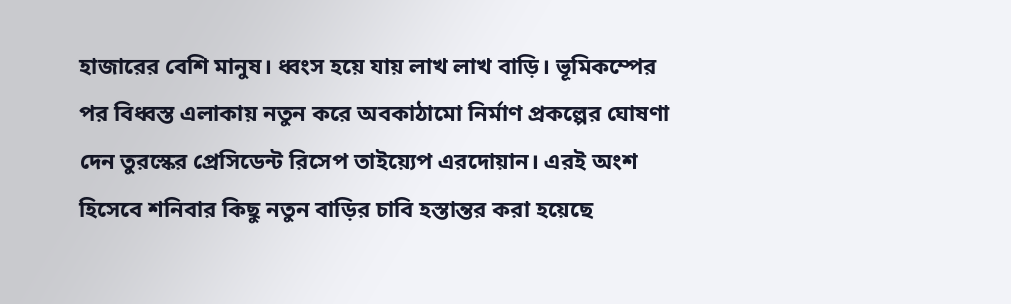হাজারের বেশি মানুষ। ধ্বংস হয়ে যায় লাখ লাখ বাড়ি। ভূমিকম্পের পর বিধ্বস্ত এলাকায় নতুন করে অবকাঠামো নির্মাণ প্রকল্পের ঘোষণা দেন তুরস্কের প্রেসিডেন্ট রিসেপ তাইয়্যেপ এরদোয়ান। এরই অংশ হিসেবে শনিবার কিছু নতুন বাড়ির চাবি হস্তান্তর করা হয়েছে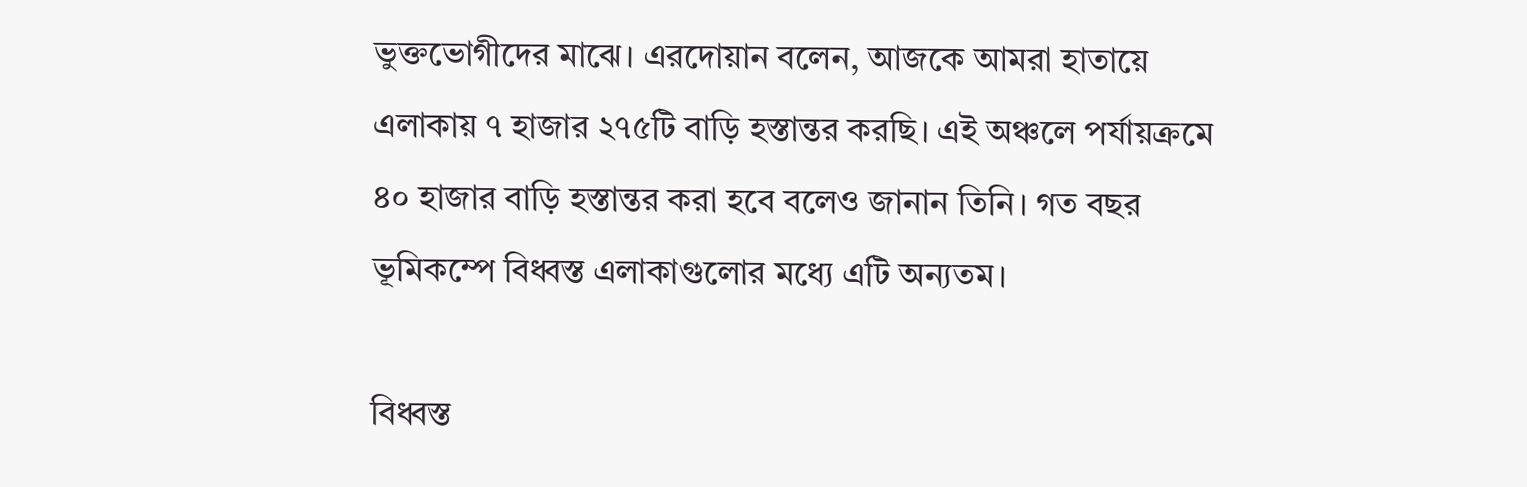ভুক্তভোগীদের মাঝে। এরদোয়ান বলেন, আজকে আমরা হাতায়ে এলাকায় ৭ হাজার ২৭৫টি বাড়ি হস্তান্তর করছি। এই অঞ্চলে পর্যায়ক্রমে ৪০ হাজার বাড়ি হস্তান্তর করা হবে বলেও জানান তিনি। গত বছর ভূমিকম্পে বিধ্বস্ত এলাকাগুলোর মধ্যে এটি অন্যতম।

বিধ্বস্ত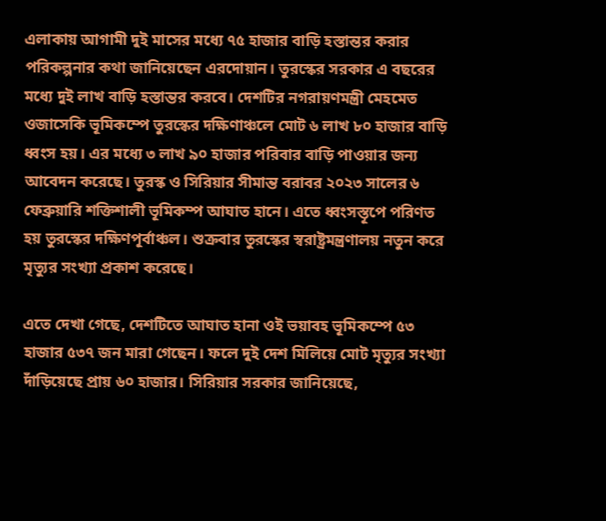এলাকায় আগামী দুই মাসের মধ্যে ৭৫ হাজার বাড়ি হস্তান্তর করার পরিকল্পনার কথা জানিয়েছেন এরদোয়ান। তুরস্কের সরকার এ বছরের মধ্যে দুই লাখ বাড়ি হস্তান্তর করবে। দেশটির নগরায়ণমন্ত্রী মেহমেত ওজাসেকি ভূমিকম্পে তুরস্কের দক্ষিণাঞ্চলে মোট ৬ লাখ ৮০ হাজার বাড়ি ধ্বংস হয়। এর মধ্যে ৩ লাখ ৯০ হাজার পরিবার বাড়ি পাওয়ার জন্য আবেদন করেছে। তুরস্ক ও সিরিয়ার সীমান্ত বরাবর ২০২৩ সালের ৬ ফেব্রুয়ারি শক্তিশালী ভূমিকম্প আঘাত হানে। এতে ধ্বংসস্তূপে পরিণত হয় তুরস্কের দক্ষিণপূর্বাঞ্চল। শুক্রবার তুরস্কের স্বরাষ্ট্রমন্ত্রণালয় নতুন করে মৃত্যুর সংখ্যা প্রকাশ করেছে।

এতে দেখা গেছে, দেশটিতে আঘাত হানা ওই ভয়াবহ ভূমিকম্পে ৫৩ হাজার ৫৩৭ জন মারা গেছেন। ফলে দুই দেশ মিলিয়ে মোট মৃত্যুর সংখ্যা দাঁড়িয়েছে প্রায় ৬০ হাজার। সিরিয়ার সরকার জানিয়েছে,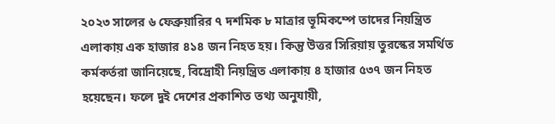২০২৩ সালের ৬ ফেব্রুয়ারির ৭ দশমিক ৮ মাত্রার ভূমিকম্পে তাদের নিয়ন্ত্রিত এলাকায় এক হাজার ৪১৪ জন নিহত হয়। কিন্তু উত্তর সিরিয়ায় তুরস্কের সমর্থিত কর্মকর্তরা জানিয়েছে, বিদ্রোহী নিয়ন্ত্রিত এলাকায় ৪ হাজার ৫৩৭ জন নিহত হয়েছেন। ফলে দুই দেশের প্রকাশিত তথ্য অনুযায়ী,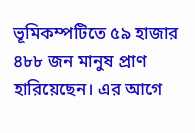ভূমিকম্পটিতে ৫৯ হাজার ৪৮৮ জন মানুষ প্রাণ হারিয়েছেন। এর আগে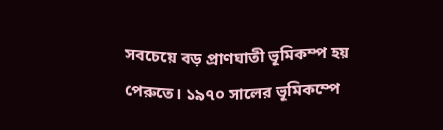সবচেয়ে বড় প্রাণঘাতী ভূমিকম্প হয় পেরুতে। ১৯৭০ সালের ভূমিকম্পে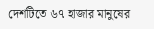দেশটিতে ৬৭ হাজার মানুষের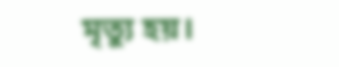মৃত্যু হয়।